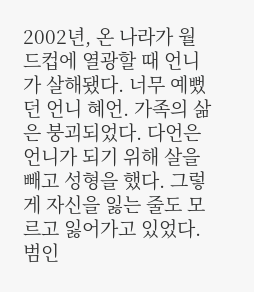2002년, 온 나라가 월드컵에 열광할 때 언니가 살해됐다. 너무 예뻤던 언니 혜언. 가족의 삶은 붕괴되었다. 다언은 언니가 되기 위해 살을 빼고 성형을 했다. 그렇게 자신을 잃는 줄도 모르고 잃어가고 있었다. 범인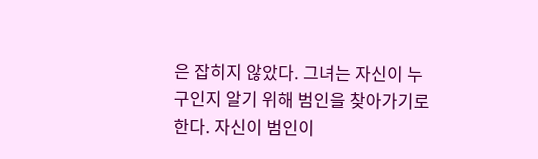은 잡히지 않았다. 그녀는 자신이 누구인지 알기 위해 범인을 찾아가기로 한다. 자신이 범인이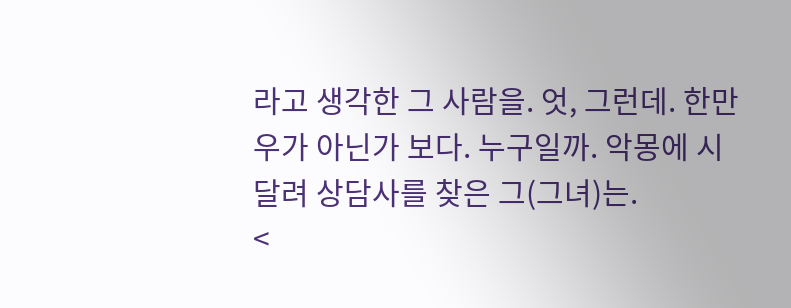라고 생각한 그 사람을. 엇, 그런데. 한만우가 아닌가 보다. 누구일까. 악몽에 시달려 상담사를 찾은 그(그녀)는.
<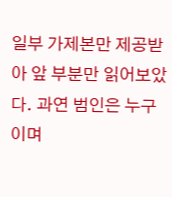일부 가제본만 제공받아 앞 부분만 읽어보았다. 과연 범인은 누구이며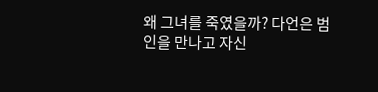왜 그녀를 죽였을까? 다언은 범인을 만나고 자신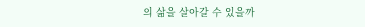의 삶을 살아갈 수 있을까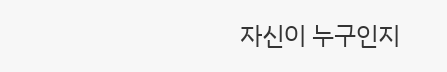자신이 누구인지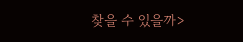찾을 수 있을까>